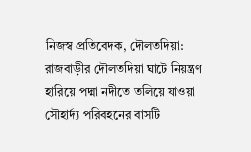নিজস্ব প্রতিবেদক, দৌলতদিয়া: রাজবাড়ীর দৌলতদিয়া ঘাটে নিয়ন্ত্রণ হারিয়ে পদ্মা নদীতে তলিয়ে যাওয়া সৌহার্দ্য পরিবহনের বাসটি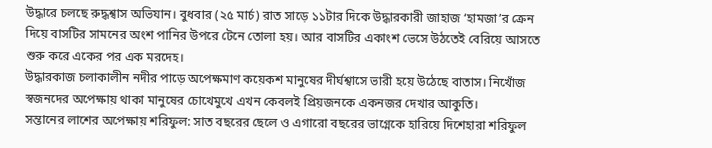উদ্ধারে চলছে রুদ্ধশ্বাস অভিযান। বুধবার (২৫ মার্চ) রাত সাড়ে ১১টার দিকে উদ্ধারকারী জাহাজ ‘হামজা’র ক্রেন দিয়ে বাসটির সামনের অংশ পানির উপরে টেনে তোলা হয়। আর বাসটির একাংশ ভেসে উঠতেই বেরিয়ে আসতে শুরু করে একের পর এক মরদেহ।
উদ্ধারকাজ চলাকালীন নদীর পাড়ে অপেক্ষমাণ কয়েকশ মানুষের দীর্ঘশ্বাসে ভারী হয়ে উঠেছে বাতাস। নিখোঁজ স্বজনদের অপেক্ষায় থাকা মানুষের চোখেমুখে এখন কেবলই প্রিয়জনকে একনজর দেখার আকুতি।
সন্তানের লাশের অপেক্ষায় শরিফুল: সাত বছরের ছেলে ও এগারো বছরের ভাগ্নেকে হারিয়ে দিশেহারা শরিফুল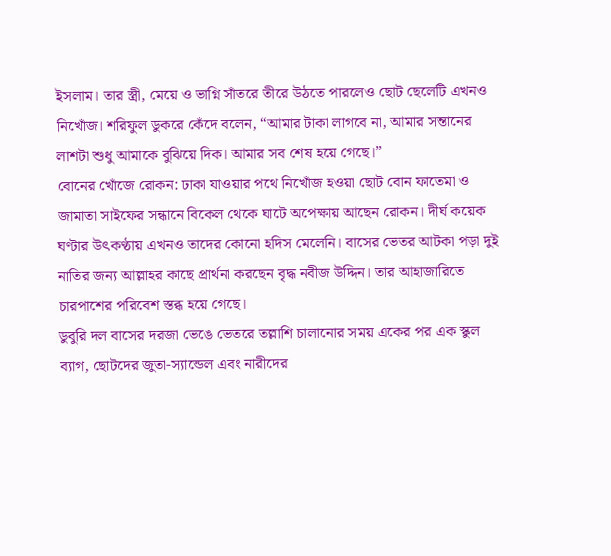ইসলাম। তার স্ত্রী, মেয়ে ও ভাগ্নি সাঁতরে তীরে উঠতে পারলেও ছোট ছেলেটি এখনও নিখোঁজ। শরিফুল ডুকরে কেঁদে বলেন, “আমার টাকা লাগবে না, আমার সন্তানের লাশটা শুধু আমাকে বুঝিয়ে দিক। আমার সব শেষ হয়ে গেছে।”
বোনের খোঁজে রোকন: ঢাকা যাওয়ার পথে নিখোঁজ হওয়া ছোট বোন ফাতেমা ও জামাতা সাইফের সন্ধানে বিকেল থেকে ঘাটে অপেক্ষায় আছেন রোকন। দীর্ঘ কয়েক ঘণ্টার উৎকণ্ঠায় এখনও তাদের কোনো হদিস মেলেনি। বাসের ভেতর আটকা পড়া দুই নাতির জন্য আল্লাহর কাছে প্রার্থনা করছেন বৃদ্ধ নবীজ উদ্দিন। তার আহাজারিতে চারপাশের পরিবেশ স্তব্ধ হয়ে গেছে।
ডুবুরি দল বাসের দরজা ভেঙে ভেতরে তল্লাশি চালানোর সময় একের পর এক স্কুল ব্যাগ, ছোটদের জুতা-স্যান্ডেল এবং নারীদের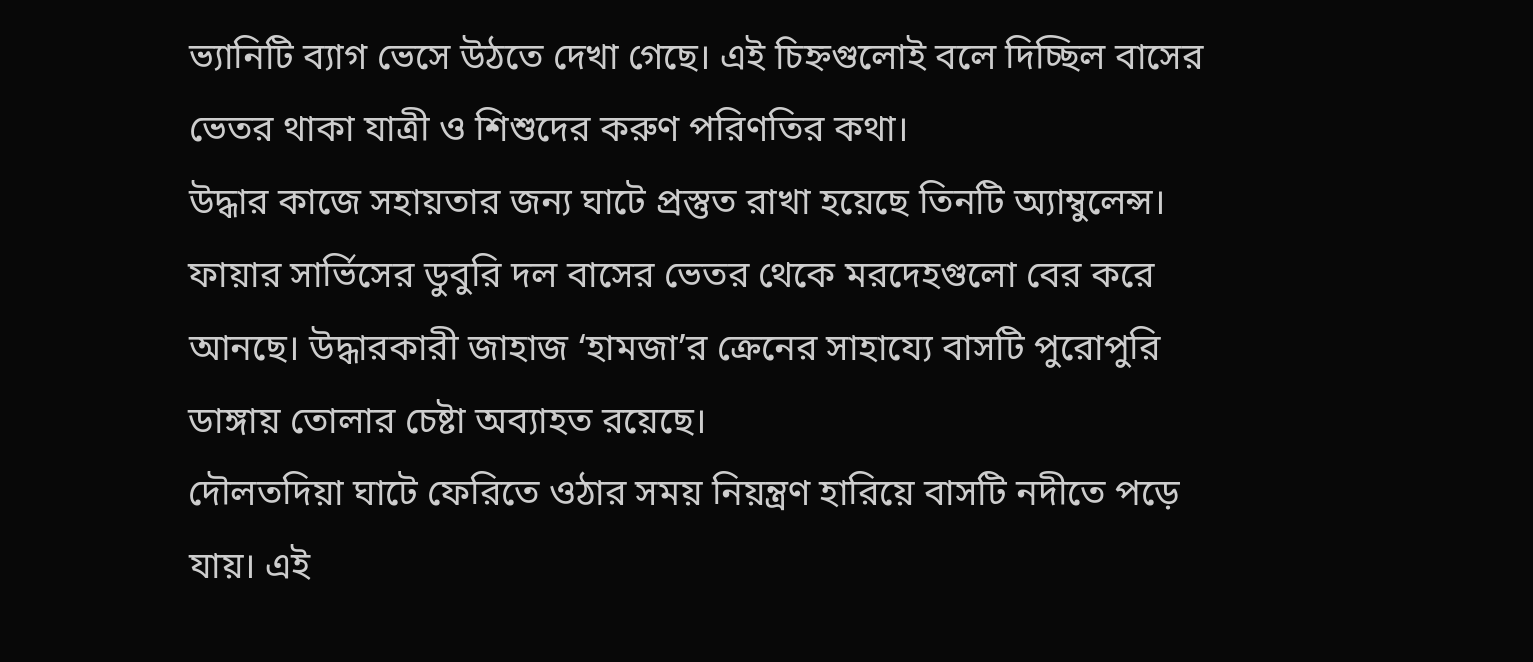ভ্যানিটি ব্যাগ ভেসে উঠতে দেখা গেছে। এই চিহ্নগুলোই বলে দিচ্ছিল বাসের ভেতর থাকা যাত্রী ও শিশুদের করুণ পরিণতির কথা।
উদ্ধার কাজে সহায়তার জন্য ঘাটে প্রস্তুত রাখা হয়েছে তিনটি অ্যাম্বুলেন্স। ফায়ার সার্ভিসের ডুবুরি দল বাসের ভেতর থেকে মরদেহগুলো বের করে আনছে। উদ্ধারকারী জাহাজ ‘হামজা’র ক্রেনের সাহায্যে বাসটি পুরোপুরি ডাঙ্গায় তোলার চেষ্টা অব্যাহত রয়েছে।
দৌলতদিয়া ঘাটে ফেরিতে ওঠার সময় নিয়ন্ত্রণ হারিয়ে বাসটি নদীতে পড়ে যায়। এই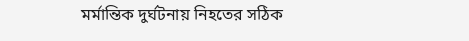মর্মান্তিক দুর্ঘটনায় নিহতের সঠিক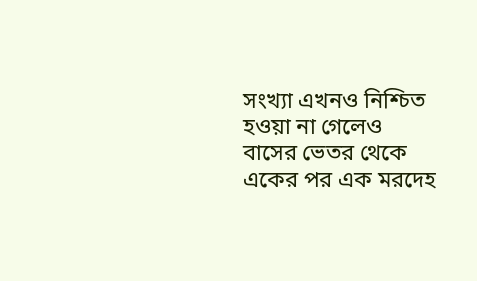সংখ্যা এখনও নিশ্চিত হওয়া না গেলেও বাসের ভেতর থেকে একের পর এক মরদেহ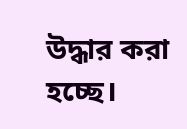উদ্ধার করা হচ্ছে।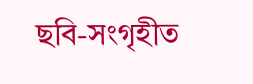ছবি-সংগৃহীত